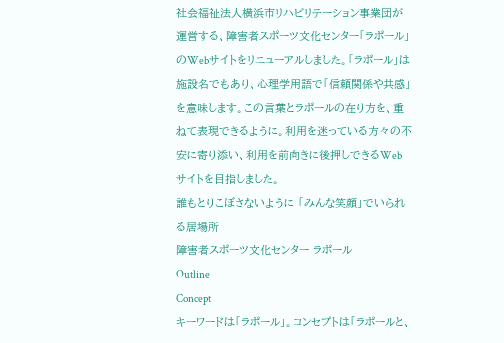社会福祉法人横浜市リハビリテーション事業団が運営する、障害者スポーツ文化センター「ラポール」のWebサイトをリニューアルしました。「ラポール」は施設名でもあり、心理学用語で「信頼関係や共感」を意味します。この言葉とラポールの在り方を、重ねて表現できるように。利用を迷っている方々の不安に寄り添い、利用を前向きに後押しできるWebサイトを目指しました。
誰もとりこぼさないように 「みんな笑顔」でいられる居場所
障害者スポーツ文化センター ラポール
Outline
Concept
キーワードは「ラポール」。コンセプトは「ラポールと、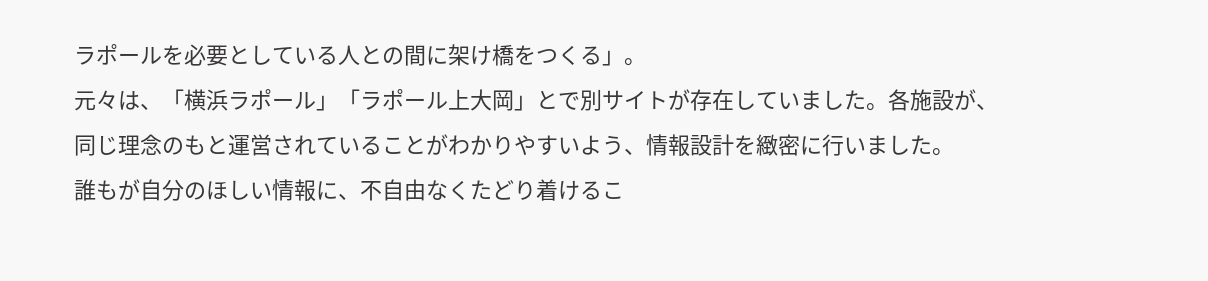ラポールを必要としている人との間に架け橋をつくる」。
元々は、「横浜ラポール」「ラポール上大岡」とで別サイトが存在していました。各施設が、同じ理念のもと運営されていることがわかりやすいよう、情報設計を緻密に行いました。
誰もが自分のほしい情報に、不自由なくたどり着けるこ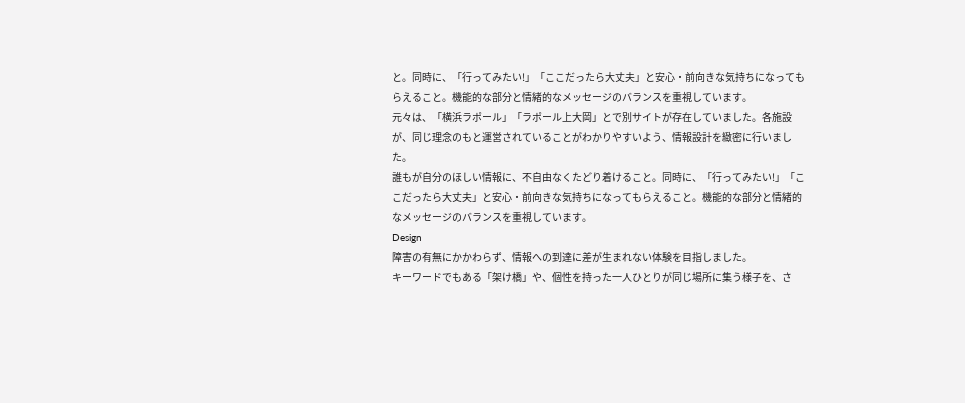と。同時に、「行ってみたい!」「ここだったら大丈夫」と安心・前向きな気持ちになってもらえること。機能的な部分と情緒的なメッセージのバランスを重視しています。
元々は、「横浜ラポール」「ラポール上大岡」とで別サイトが存在していました。各施設が、同じ理念のもと運営されていることがわかりやすいよう、情報設計を緻密に行いました。
誰もが自分のほしい情報に、不自由なくたどり着けること。同時に、「行ってみたい!」「ここだったら大丈夫」と安心・前向きな気持ちになってもらえること。機能的な部分と情緒的なメッセージのバランスを重視しています。
Design
障害の有無にかかわらず、情報への到達に差が生まれない体験を目指しました。
キーワードでもある「架け橋」や、個性を持った一人ひとりが同じ場所に集う様子を、さ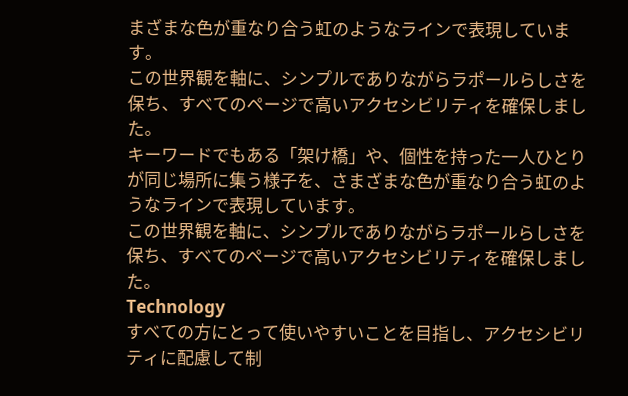まざまな色が重なり合う虹のようなラインで表現しています。
この世界観を軸に、シンプルでありながらラポールらしさを保ち、すべてのページで高いアクセシビリティを確保しました。
キーワードでもある「架け橋」や、個性を持った一人ひとりが同じ場所に集う様子を、さまざまな色が重なり合う虹のようなラインで表現しています。
この世界観を軸に、シンプルでありながらラポールらしさを保ち、すべてのページで高いアクセシビリティを確保しました。
Technology
すべての方にとって使いやすいことを目指し、アクセシビリティに配慮して制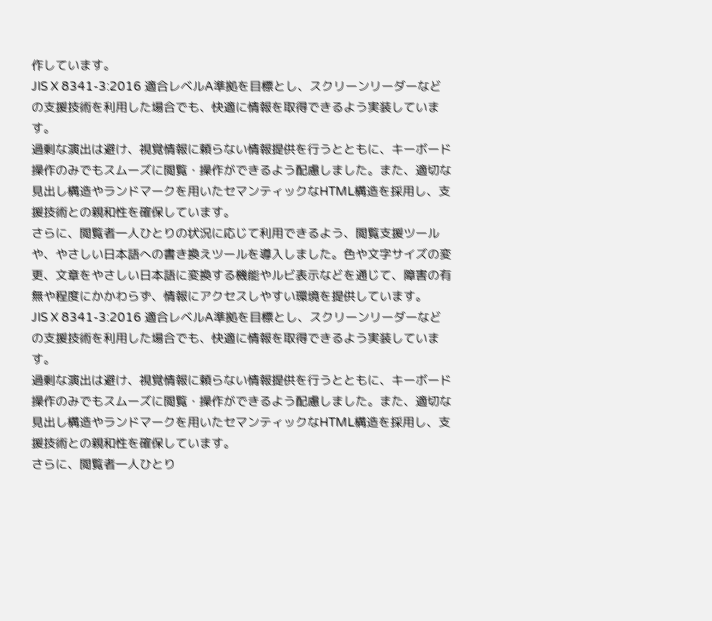作しています。
JIS X 8341-3:2016 適合レベルA準拠を目標とし、スクリーンリーダーなどの支援技術を利用した場合でも、快適に情報を取得できるよう実装しています。
過剰な演出は避け、視覚情報に頼らない情報提供を行うとともに、キーボード操作のみでもスムーズに閲覧・操作ができるよう配慮しました。また、適切な見出し構造やランドマークを用いたセマンティックなHTML構造を採用し、支援技術との親和性を確保しています。
さらに、閲覧者一人ひとりの状況に応じて利用できるよう、閲覧支援ツールや、やさしい日本語への書き換えツールを導入しました。色や文字サイズの変更、文章をやさしい日本語に変換する機能やルビ表示などを通じて、障害の有無や程度にかかわらず、情報にアクセスしやすい環境を提供しています。
JIS X 8341-3:2016 適合レベルA準拠を目標とし、スクリーンリーダーなどの支援技術を利用した場合でも、快適に情報を取得できるよう実装しています。
過剰な演出は避け、視覚情報に頼らない情報提供を行うとともに、キーボード操作のみでもスムーズに閲覧・操作ができるよう配慮しました。また、適切な見出し構造やランドマークを用いたセマンティックなHTML構造を採用し、支援技術との親和性を確保しています。
さらに、閲覧者一人ひとり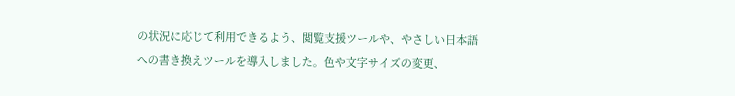の状況に応じて利用できるよう、閲覧支援ツールや、やさしい日本語への書き換えツールを導入しました。色や文字サイズの変更、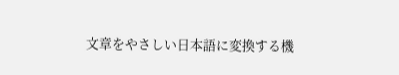文章をやさしい日本語に変換する機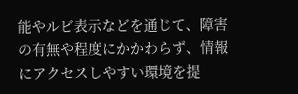能やルビ表示などを通じて、障害の有無や程度にかかわらず、情報にアクセスしやすい環境を提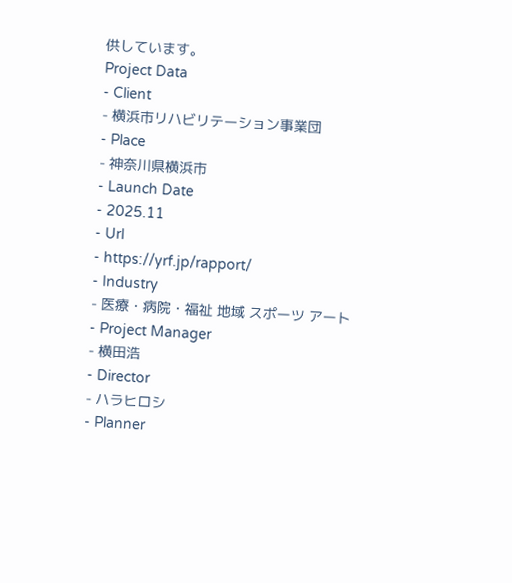供しています。
Project Data
- Client
- 横浜市リハビリテーション事業団
- Place
- 神奈川県横浜市
- Launch Date
- 2025.11
- Url
- https://yrf.jp/rapport/
- Industry
- 医療・病院・福祉 地域 スポーツ アート
- Project Manager
- 横田浩
- Director
- ハラヒロシ
- Planner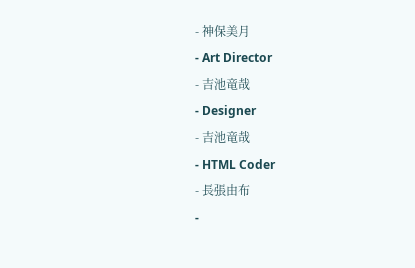- 神保美月
- Art Director
- 吉池竜哉
- Designer
- 吉池竜哉
- HTML Coder
- 長張由布
-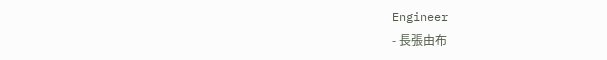Engineer
- 長張由布